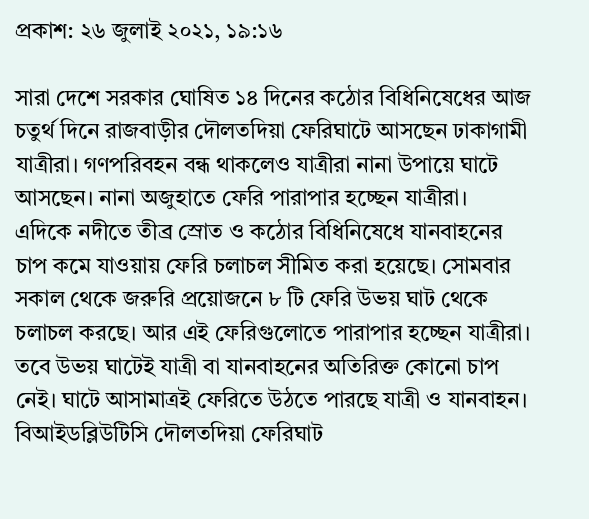প্রকাশ: ২৬ জুলাই ২০২১, ১৯:১৬

সারা দেশে সরকার ঘোষিত ১৪ দিনের কঠোর বিধিনিষেধের আজ চতুর্থ দিনে রাজবাড়ীর দৌলতদিয়া ফেরিঘাটে আসছেন ঢাকাগামী যাত্রীরা। গণপরিবহন বন্ধ থাকলেও যাত্রীরা নানা উপায়ে ঘাটে আসছেন। নানা অজুহাতে ফেরি পারাপার হচ্ছেন যাত্রীরা।
এদিকে নদীতে তীব্র স্রোত ও কঠোর বিধিনিষেধে যানবাহনের চাপ কমে যাওয়ায় ফেরি চলাচল সীমিত করা হয়েছে। সোমবার সকাল থেকে জরুরি প্রয়োজনে ৮ টি ফেরি উভয় ঘাট থেকে চলাচল করছে। আর এই ফেরিগুলোতে পারাপার হচ্ছেন যাত্রীরা।
তবে উভয় ঘাটেই যাত্রী বা যানবাহনের অতিরিক্ত কোনো চাপ নেই। ঘাটে আসামাত্রই ফেরিতে উঠতে পারছে যাত্রী ও যানবাহন।
বিআইডব্লিউটিসি দৌলতদিয়া ফেরিঘাট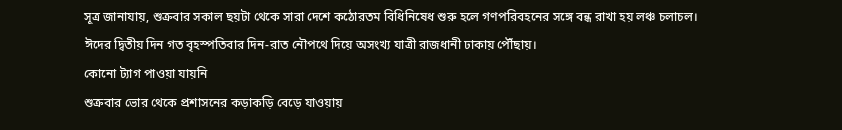সূত্র জানাযায়, শুক্রবার সকাল ছয়টা থেকে সারা দেশে কঠোরতম বিধিনিষেধ শুরু হলে গণপরিবহনের সঙ্গে বন্ধ রাখা হয় লঞ্চ চলাচল। ঈদের দ্বিতীয় দিন গত বৃহস্পতিবার দিন-রাত নৌপথে দিয়ে অসংখ্য যাত্রী রাজধানী ঢাকায় পৌঁছায়।
কোনো ট্যাগ পাওয়া যায়নি
শুক্রবার ভোর থেকে প্রশাসনের কড়াকড়ি বেড়ে যাওয়ায়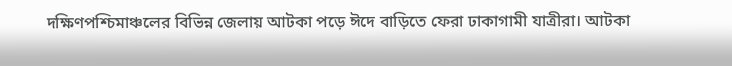দক্ষিণপশ্চিমাঞ্চলের বিভিন্ন জেলায় আটকা পড়ে ঈদে বাড়িতে ফেরা ঢাকাগামী যাত্রীরা। আটকা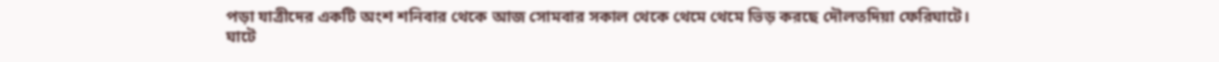পড়া যাত্রীদের একটি অংশ শনিবার থেকে আজ সোমবার সকাল থেকে থেমে থেমে ভিড় করছে দৌলতদিয়া ফেরিঘাটে।
ঘাটে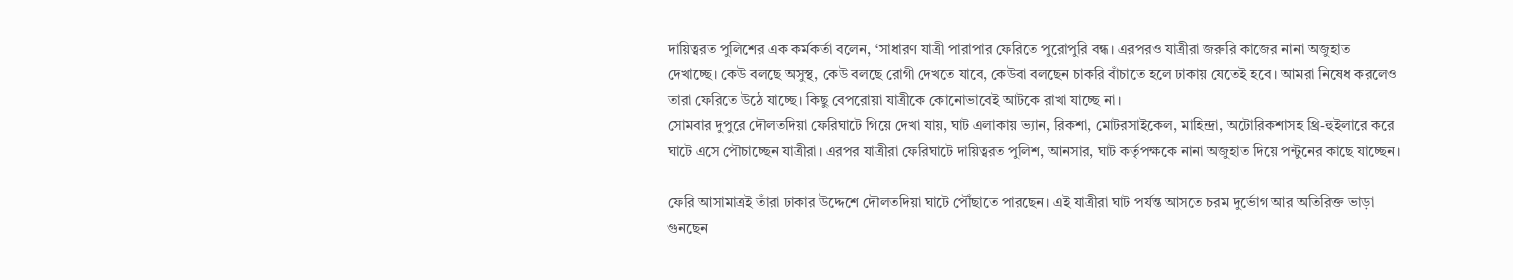দায়িত্বরত পুলিশের এক কর্মকর্তা বলেন, ‘সাধারণ যাত্রী পারাপার ফেরিতে পুরোপুরি বন্ধ। এরপরও যাত্রীরা জরুরি কাজের নানা অজুহাত দেখাচ্ছে। কেউ বলছে অসুস্থ, কেউ বলছে রোগী দেখতে যাবে, কেউবা বলছেন চাকরি বাঁচাতে হলে ঢাকায় যেতেই হবে। আমরা নিষেধ করলেও তারা ফেরিতে উঠে যাচ্ছে। কিছু বেপরোয়া যাত্রীকে কোনোভাবেই আটকে রাখা যাচ্ছে না।
সোমবার দুপুরে দৌলতদিয়া ফেরিঘাটে গিয়ে দেখা যায়, ঘাট এলাকায় ভ্যান, রিকশা, মোটরসাইকেল, মাহিন্দ্রা, অটোরিকশাসহ থ্রি-হুইলারে করে ঘাটে এসে পৌচাচ্ছেন যাত্রীরা। এরপর যাত্রীরা ফেরিঘাটে দায়িত্বরত পুলিশ, আনসার, ঘাট কর্তৃপক্ষকে নানা অজুহাত দিয়ে পন্টুনের কাছে যাচ্ছেন।

ফেরি আসামাত্রই তাঁরা ঢাকার উদ্দেশে দৌলতদিয়া ঘাটে পৌঁছাতে পারছেন। এই যাত্রীরা ঘাট পর্যন্ত আসতে চরম দুর্ভোগ আর অতিরিক্ত ভাড়া গুনছেন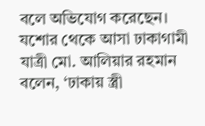বলে অভিযোগ করেছেন।
যশোর থেকে আসা ঢাকাগামী যাত্রী মো. আলিয়ার রহমান বলেন, ‘ঢাকায় স্ত্রী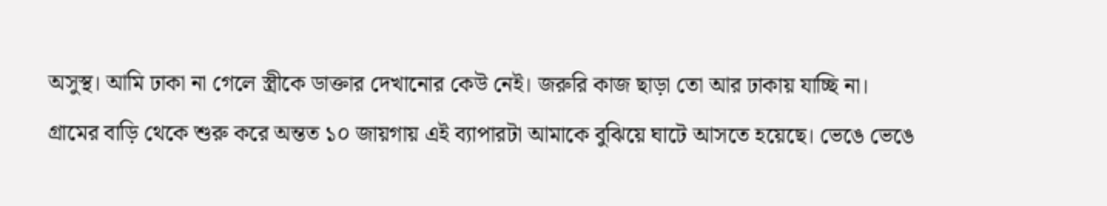অসুস্থ। আমি ঢাকা না গেলে স্ত্রীকে ডাক্তার দেখানোর কেউ নেই। জরুরি কাজ ছাড়া তো আর ঢাকায় যাচ্ছি না।
গ্রামের বাড়ি থেকে শুরু করে অন্তত ১০ জায়গায় এই ব্যাপারটা আমাকে বুঝিয়ে ঘাটে আসতে হয়েছে। ভেঙে ভেঙে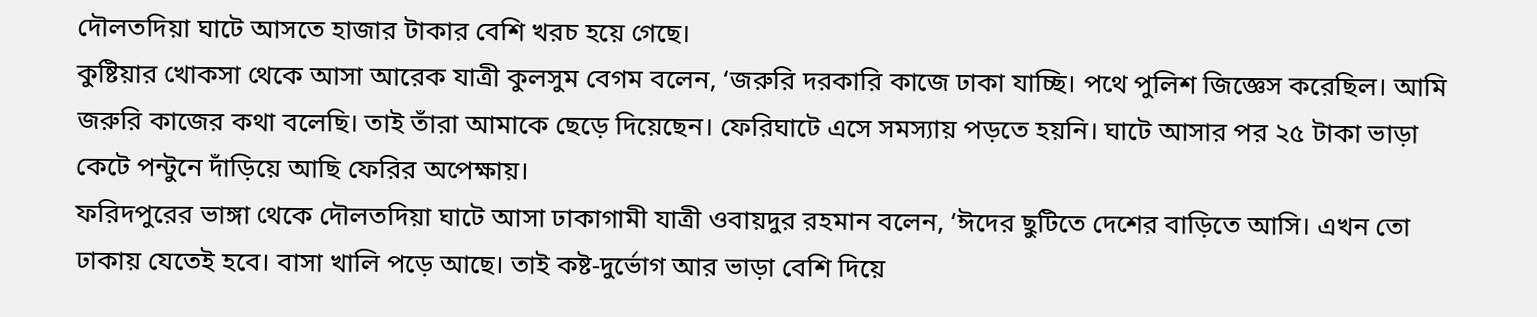দৌলতদিয়া ঘাটে আসতে হাজার টাকার বেশি খরচ হয়ে গেছে।
কুষ্টিয়ার খোকসা থেকে আসা আরেক যাত্রী কুলসুম বেগম বলেন, ‘জরুরি দরকারি কাজে ঢাকা যাচ্ছি। পথে পুলিশ জিজ্ঞেস করেছিল। আমি জরুরি কাজের কথা বলেছি। তাই তাঁরা আমাকে ছেড়ে দিয়েছেন। ফেরিঘাটে এসে সমস্যায় পড়তে হয়নি। ঘাটে আসার পর ২৫ টাকা ভাড়া কেটে পন্টুনে দাঁড়িয়ে আছি ফেরির অপেক্ষায়।
ফরিদপুরের ভাঙ্গা থেকে দৌলতদিয়া ঘাটে আসা ঢাকাগামী যাত্রী ওবায়দুর রহমান বলেন, ‘ঈদের ছুটিতে দেশের বাড়িতে আসি। এখন তো ঢাকায় যেতেই হবে। বাসা খালি পড়ে আছে। তাই কষ্ট-দুর্ভোগ আর ভাড়া বেশি দিয়ে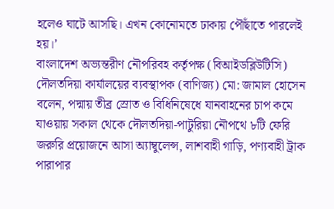হলেও ঘাটে আসছি। এখন কোনোমতে ঢাকায় পৌঁছাতে পারলেই হয়।’
বাংলাদেশ অভ্যন্তরীণ নৌপরিবহ কর্তৃপক্ষ (বিআইডব্লিউটিসি) দৌলতদিয়া কার্যালয়ের ব্যবস্থাপক (বাণিজ্য) মো: জামাল হোসেন বলেন, পদ্মায় তীব্র স্রোত ও বিধিনিষেধে যানবাহনের চাপ কমে যাওয়ায় সকাল থেকে দৌলতদিয়া-পাটুরিয়া নৌপথে ৮টি ফেরি জরুরি প্রয়োজনে আসা অ্যাম্বুলেন্স, লাশবাহী গাড়ি, পণ্যবাহী ট্রাক পারাপার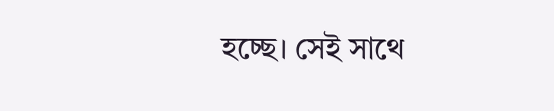হচ্ছে। সেই সাথে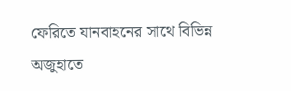ফেরিতে যানবাহনের সাথে বিভিন্ন অজুহাতে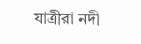যাত্রীরা নদী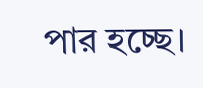পার হচ্ছে।